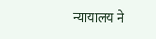न्यायालय ने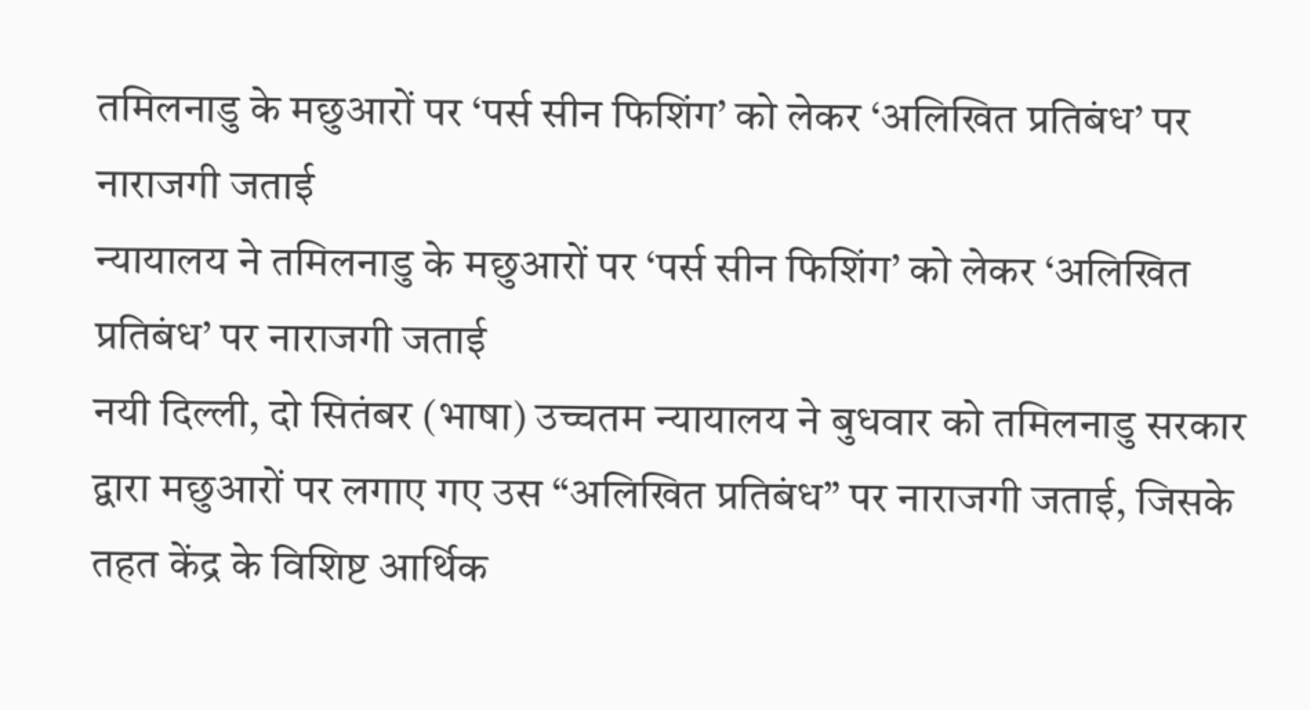तमिलनाडु के मछुआरों पर ‘पर्स सीन फिशिंग’ को लेकर ‘अलिखित प्रतिबंध’ पर नाराजगी जताई
न्यायालय ने तमिलनाडु के मछुआरों पर ‘पर्स सीन फिशिंग’ को लेकर ‘अलिखित प्रतिबंध’ पर नाराजगी जताई
नयी दिल्ली, दो सितंबर (भाषा) उच्चतम न्यायालय ने बुधवार को तमिलनाडु सरकार द्वारा मछुआरों पर लगाए गए उस “अलिखित प्रतिबंध” पर नाराजगी जताई, जिसके तहत केंद्र के विशिष्ट आर्थिक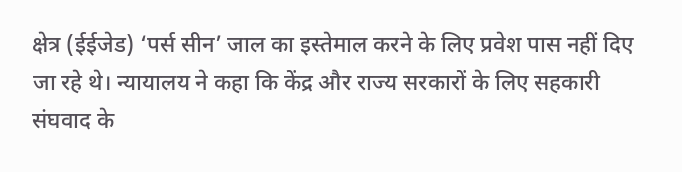क्षेत्र (ईईजेड) ‘पर्स सीन’ जाल का इस्तेमाल करने के लिए प्रवेश पास नहीं दिए जा रहे थे। न्यायालय ने कहा कि केंद्र और राज्य सरकारों के लिए सहकारी संघवाद के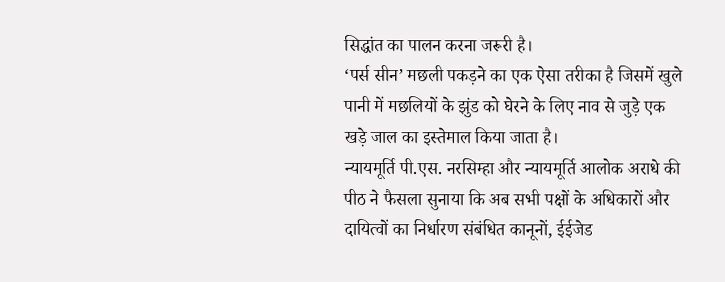सिद्धांत का पालन करना जरूरी है।
‘पर्स सीन’ मछली पकड़ने का एक ऐसा तरीका है जिसमें खुले पानी में मछलियों के झुंड को घेरने के लिए नाव से जुड़े एक खड़े जाल का इस्तेमाल किया जाता है।
न्यायमूर्ति पी.एस. नरसिम्हा और न्यायमूर्ति आलोक अराधे की पीठ ने फैसला सुनाया कि अब सभी पक्षों के अधिकारों और दायित्वों का निर्धारण संबंधित कानूनों, ईईजेड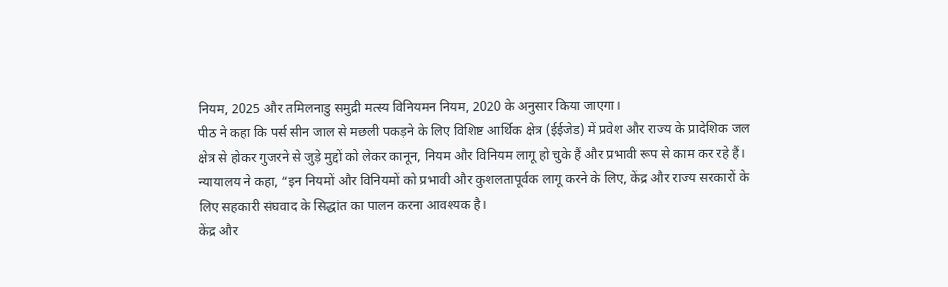नियम, 2025 और तमिलनाडु समुद्री मत्स्य विनियमन नियम, 2020 के अनुसार किया जाएगा।
पीठ ने कहा कि पर्स सीन जाल से मछली पकड़ने के लिए विशिष्ट आर्थिक क्षेत्र (ईईजेड) में प्रवेश और राज्य के प्रादेशिक जल क्षेत्र से होकर गुजरने से जुड़े मुद्दों को लेकर कानून, नियम और विनियम लागू हो चुके हैं और प्रभावी रूप से काम कर रहे हैं।
न्यायालय ने कहा, “इन नियमों और विनियमों को प्रभावी और कुशलतापूर्वक लागू करने के लिए, केंद्र और राज्य सरकारों के लिए सहकारी संघवाद के सिद्धांत का पालन करना आवश्यक है।
केंद्र और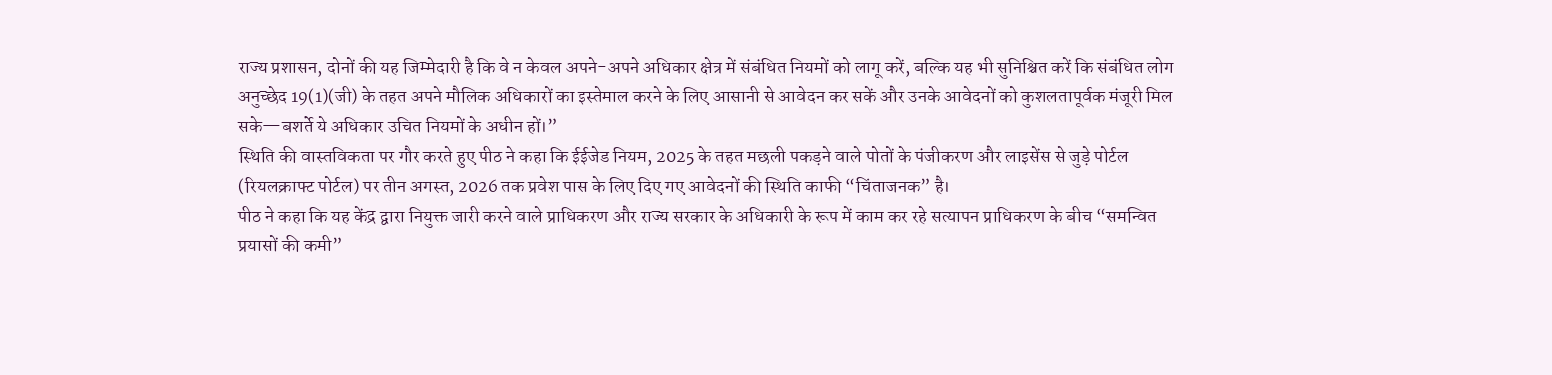राज्य प्रशासन, दोनों की यह जिम्मेदारी है कि वे न केवल अपने-अपने अधिकार क्षेत्र में संबंधित नियमों को लागू करें, बल्कि यह भी सुनिश्चित करें कि संबंधित लोग अनुच्छेद 19(1)(जी) के तहत अपने मौलिक अधिकारों का इस्तेमाल करने के लिए आसानी से आवेदन कर सकें और उनके आवेदनों को कुशलतापूर्वक मंजूरी मिल सके—बशर्ते ये अधिकार उचित नियमों के अधीन हों।”
स्थिति की वास्तविकता पर गौर करते हुए पीठ ने कहा कि ईईजेड नियम, 2025 के तहत मछली पकड़ने वाले पोतों के पंजीकरण और लाइसेंस से जुड़े पोर्टल (रियलक्राफ्ट पोर्टल) पर तीन अगस्त, 2026 तक प्रवेश पास के लिए दिए गए आवेदनों की स्थिति काफी “चिंताजनक” है।
पीठ ने कहा कि यह केंद्र द्वारा नियुक्त जारी करने वाले प्राधिकरण और राज्य सरकार के अधिकारी के रूप में काम कर रहे सत्यापन प्राधिकरण के बीच “समन्वित प्रयासों की कमी”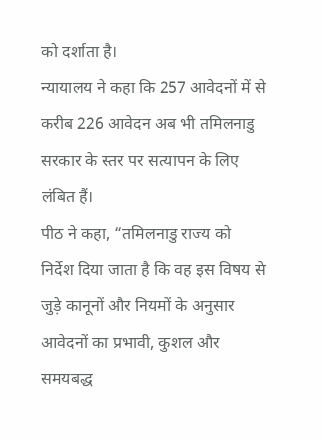को दर्शाता है।
न्यायालय ने कहा कि 257 आवेदनों में से करीब 226 आवेदन अब भी तमिलनाडु सरकार के स्तर पर सत्यापन के लिए लंबित हैं।
पीठ ने कहा, “तमिलनाडु राज्य को निर्देश दिया जाता है कि वह इस विषय से जुड़े कानूनों और नियमों के अनुसार आवेदनों का प्रभावी, कुशल और समयबद्ध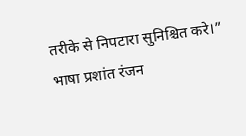तरीके से निपटारा सुनिश्चित करे।”
भाषा प्रशांत रंजन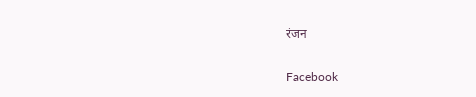रंजन

Facebook